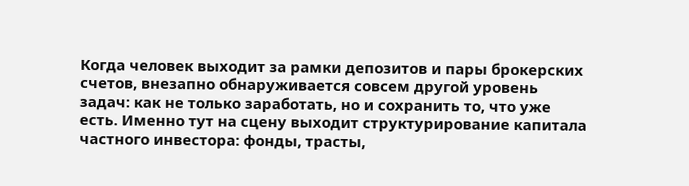Когда человек выходит за рамки депозитов и пары брокерских счетов, внезапно обнаруживается совсем другой уровень задач: как не только заработать, но и сохранить то, что уже есть. Именно тут на сцену выходит структурирование капитала частного инвестора: фонды, трасты,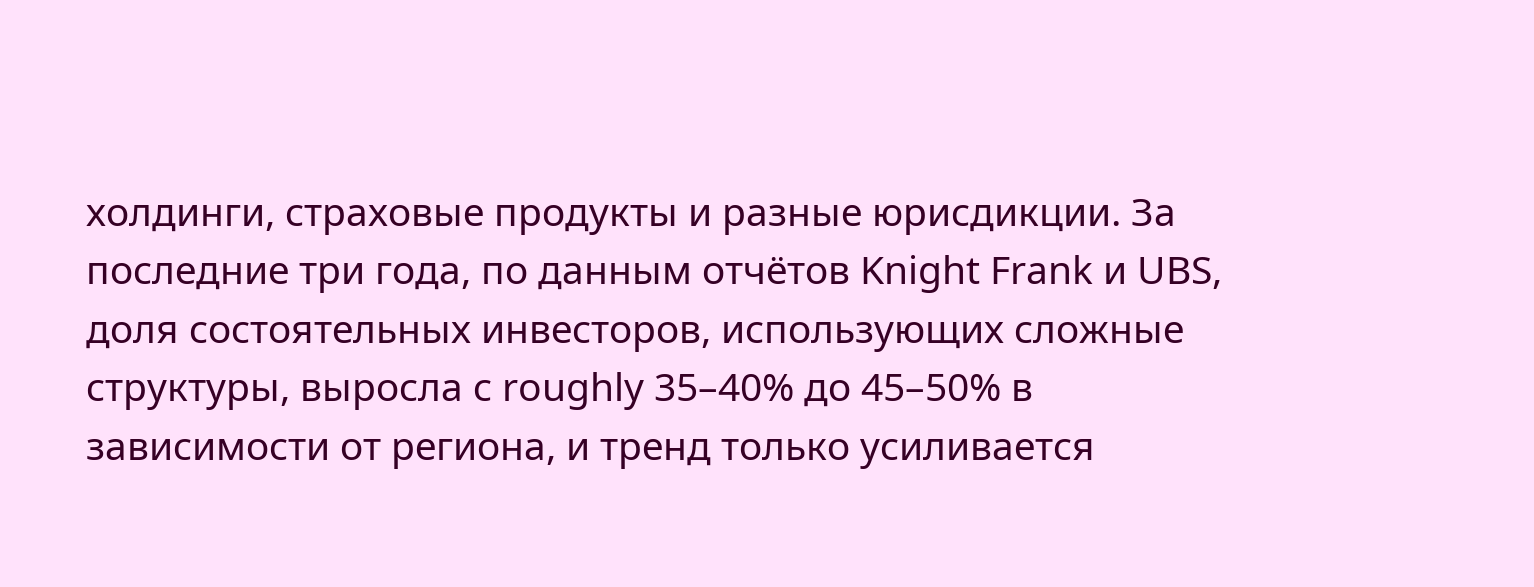холдинги, страховые продукты и разные юрисдикции. За последние три года, по данным отчётов Knight Frank и UBS, доля состоятельных инвесторов, использующих сложные структуры, выросла с roughly 35–40% до 45–50% в зависимости от региона, и тренд только усиливается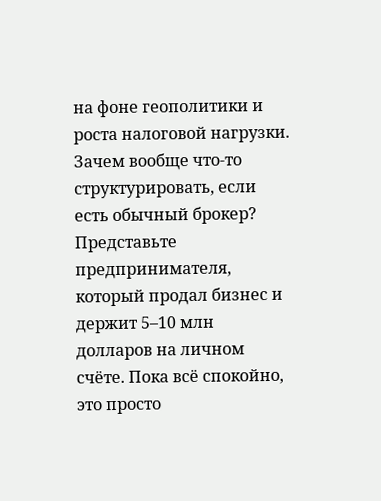на фоне геополитики и роста налоговой нагрузки.
Зачем вообще что‑то структурировать, если есть обычный брокер?
Представьте предпринимателя, который продал бизнес и держит 5–10 млн долларов на личном счёте. Пока всё спокойно, это просто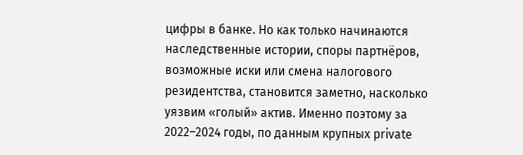цифры в банке. Но как только начинаются наследственные истории, споры партнёров, возможные иски или смена налогового резидентства, становится заметно, насколько уязвим «голый» актив. Именно поэтому за 2022–2024 годы, по данным крупных private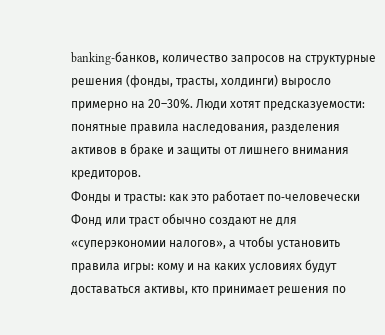banking‑банков, количество запросов на структурные решения (фонды, трасты, холдинги) выросло примерно на 20–30%. Люди хотят предсказуемости: понятные правила наследования, разделения активов в браке и защиты от лишнего внимания кредиторов.
Фонды и трасты: как это работает по‑человечески
Фонд или траст обычно создают не для «суперэкономии налогов», а чтобы установить правила игры: кому и на каких условиях будут доставаться активы, кто принимает решения по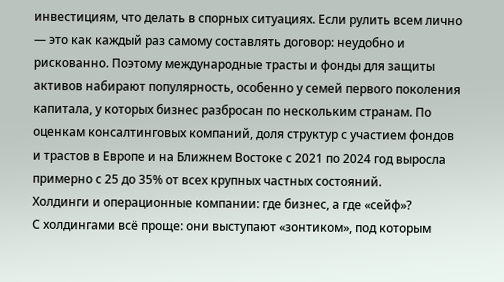инвестициям, что делать в спорных ситуациях. Если рулить всем лично — это как каждый раз самому составлять договор: неудобно и рискованно. Поэтому международные трасты и фонды для защиты активов набирают популярность, особенно у семей первого поколения капитала, у которых бизнес разбросан по нескольким странам. По оценкам консалтинговых компаний, доля структур с участием фондов и трастов в Европе и на Ближнем Востоке с 2021 по 2024 год выросла примерно с 25 до 35% от всех крупных частных состояний.
Холдинги и операционные компании: где бизнес, а где «сейф»?
С холдингами всё проще: они выступают «зонтиком», под которым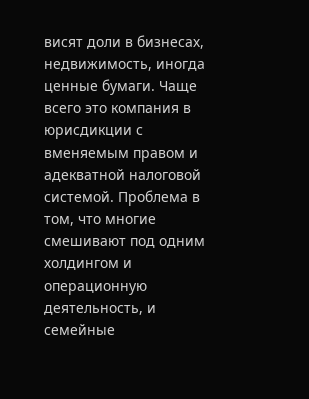висят доли в бизнесах, недвижимость, иногда ценные бумаги. Чаще всего это компания в юрисдикции с вменяемым правом и адекватной налоговой системой. Проблема в том, что многие смешивают под одним холдингом и операционную деятельность, и семейные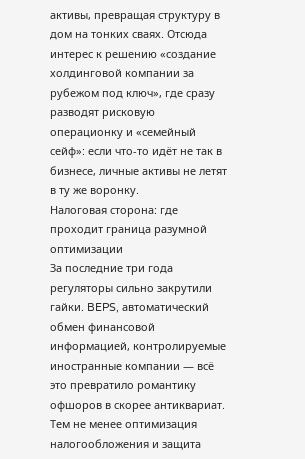активы, превращая структуру в дом на тонких сваях. Отсюда интерес к решению «создание холдинговой компании за рубежом под ключ», где сразу разводят рисковую операционку и «семейный сейф»: если что-то идёт не так в бизнесе, личные активы не летят в ту же воронку.
Налоговая сторона: где проходит граница разумной оптимизации
За последние три года регуляторы сильно закрутили гайки. BEPS, автоматический обмен финансовой информацией, контролируемые иностранные компании — всё это превратило романтику офшоров в скорее антиквариат. Тем не менее оптимизация налогообложения и защита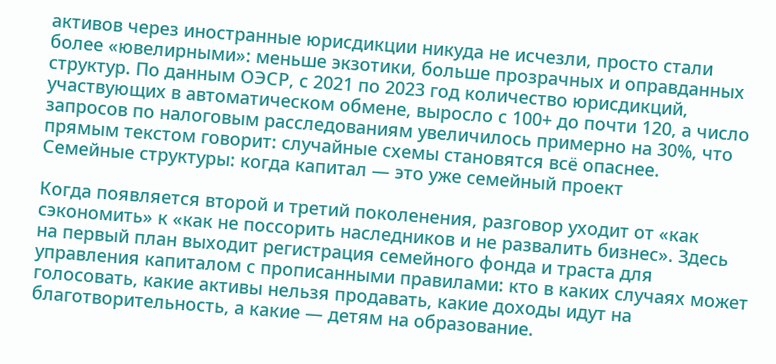активов через иностранные юрисдикции никуда не исчезли, просто стали более «ювелирными»: меньше экзотики, больше прозрачных и оправданных структур. По данным ОЭСР, с 2021 по 2023 год количество юрисдикций, участвующих в автоматическом обмене, выросло с 100+ до почти 120, а число запросов по налоговым расследованиям увеличилось примерно на 30%, что прямым текстом говорит: случайные схемы становятся всё опаснее.
Семейные структуры: когда капитал — это уже семейный проект

Когда появляется второй и третий поколенения, разговор уходит от «как сэкономить» к «как не поссорить наследников и не развалить бизнес». Здесь на первый план выходит регистрация семейного фонда и траста для управления капиталом с прописанными правилами: кто в каких случаях может голосовать, какие активы нельзя продавать, какие доходы идут на благотворительность, а какие — детям на образование.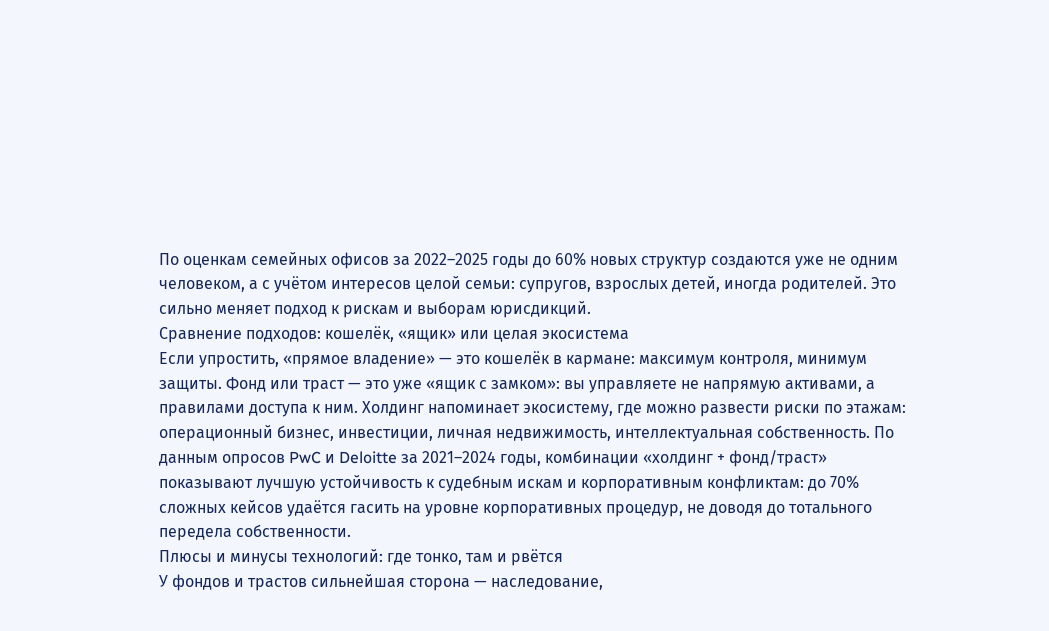По оценкам семейных офисов за 2022–2025 годы до 60% новых структур создаются уже не одним человеком, а с учётом интересов целой семьи: супругов, взрослых детей, иногда родителей. Это сильно меняет подход к рискам и выборам юрисдикций.
Сравнение подходов: кошелёк, «ящик» или целая экосистема
Если упростить, «прямое владение» — это кошелёк в кармане: максимум контроля, минимум защиты. Фонд или траст — это уже «ящик с замком»: вы управляете не напрямую активами, а правилами доступа к ним. Холдинг напоминает экосистему, где можно развести риски по этажам: операционный бизнес, инвестиции, личная недвижимость, интеллектуальная собственность. По данным опросов PwC и Deloitte за 2021–2024 годы, комбинации «холдинг + фонд/траст» показывают лучшую устойчивость к судебным искам и корпоративным конфликтам: до 70% сложных кейсов удаётся гасить на уровне корпоративных процедур, не доводя до тотального передела собственности.
Плюсы и минусы технологий: где тонко, там и рвётся
У фондов и трастов сильнейшая сторона — наследование,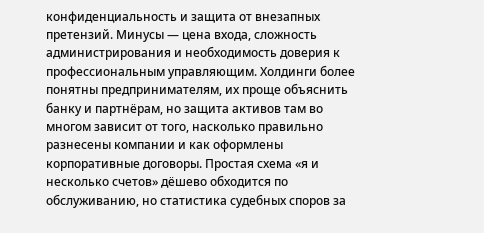конфиденциальность и защита от внезапных претензий. Минусы — цена входа, сложность администрирования и необходимость доверия к профессиональным управляющим. Холдинги более понятны предпринимателям, их проще объяснить банку и партнёрам, но защита активов там во многом зависит от того, насколько правильно разнесены компании и как оформлены корпоративные договоры. Простая схема «я и несколько счетов» дёшево обходится по обслуживанию, но статистика судебных споров за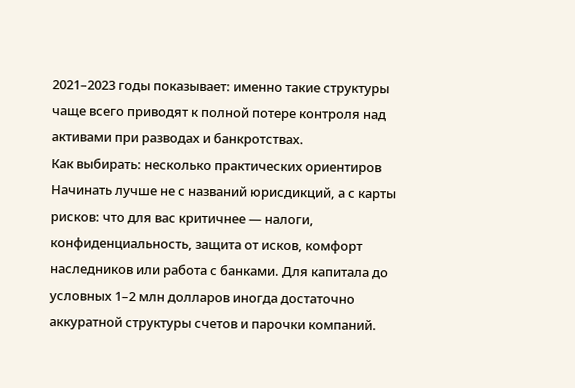2021–2023 годы показывает: именно такие структуры чаще всего приводят к полной потере контроля над активами при разводах и банкротствах.
Как выбирать: несколько практических ориентиров
Начинать лучше не с названий юрисдикций, а с карты рисков: что для вас критичнее — налоги, конфиденциальность, защита от исков, комфорт наследников или работа с банками. Для капитала до условных 1–2 млн долларов иногда достаточно аккуратной структуры счетов и парочки компаний.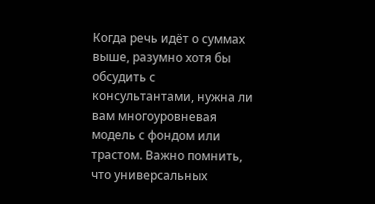Когда речь идёт о суммах выше, разумно хотя бы обсудить с консультантами, нужна ли вам многоуровневая модель с фондом или трастом. Важно помнить, что универсальных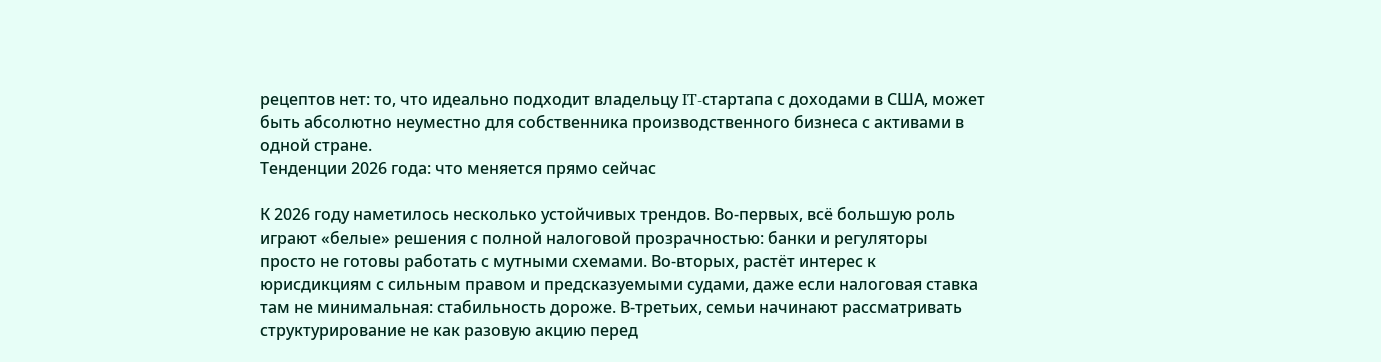рецептов нет: то, что идеально подходит владельцу IT‑стартапа с доходами в США, может быть абсолютно неуместно для собственника производственного бизнеса с активами в одной стране.
Тенденции 2026 года: что меняется прямо сейчас

К 2026 году наметилось несколько устойчивых трендов. Во‑первых, всё большую роль играют «белые» решения с полной налоговой прозрачностью: банки и регуляторы просто не готовы работать с мутными схемами. Во‑вторых, растёт интерес к юрисдикциям с сильным правом и предсказуемыми судами, даже если налоговая ставка там не минимальная: стабильность дороже. В‑третьих, семьи начинают рассматривать структурирование не как разовую акцию перед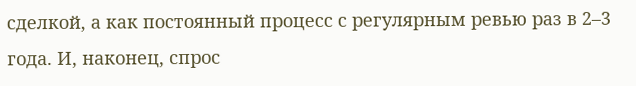сделкой, а как постоянный процесс с регулярным ревью раз в 2–3 года. И, наконец, спрос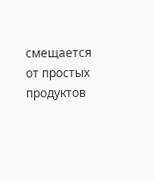смещается от простых продуктов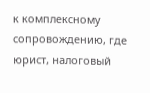к комплексному сопровождению, где юрист, налоговый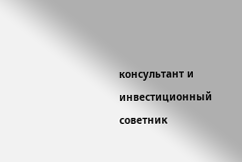консультант и инвестиционный советник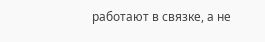работают в связке, а не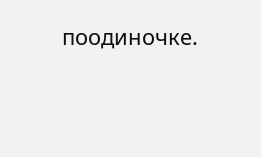поодиночке.